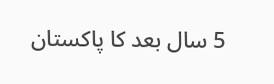5 سال بعد کا پاکستان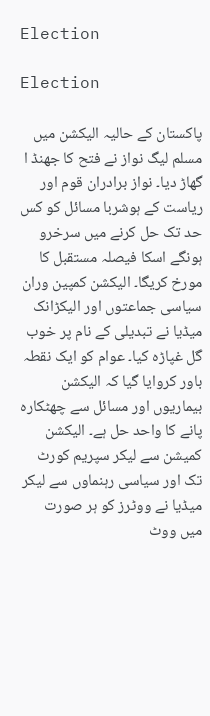Election

Election

پاکستان کے حالیہ الیکشن میں مسلم لیگ نواز نے فتح کا جھنڈ ا گھاڑ دیا۔ نواز برادران قوم اور ریاست کے ہوشربا مسائل کو کس حد تک حل کرنے میں سرخرو ہونگے اسکا فیصلہ مستقبل کا مورخ کریگا۔ الیکشن کمپین وران سیاسی جماعتوں اور الیکڑانک میڈیا نے تبدیلی کے نام پر خوب گل غپاڑہ کیا۔ عوام کو ایک نقطہ باور کروایا گیا کہ الیکشن بیماریوں اور مسائل سے چھٹکارہ پانے کا واحد حل ہے۔ الیکشن کمیشن سے لیکر سپریم کورٹ تک اور سیاسی رہنماوں سے لیکر میڈیا نے ووٹرز کو ہر صورت میں ووٹ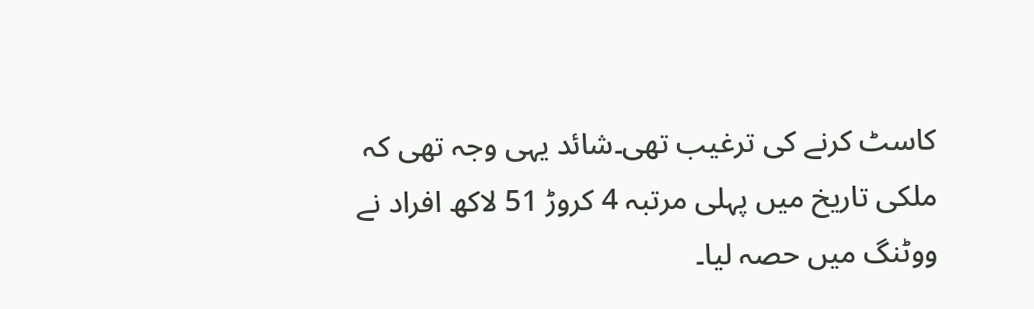کاسٹ کرنے کی ترغیب تھی۔شائد یہی وجہ تھی کہ ملکی تاریخ میں پہلی مرتبہ 4 کروڑ 51 لاکھ افراد نے ووٹنگ میں حصہ لیا۔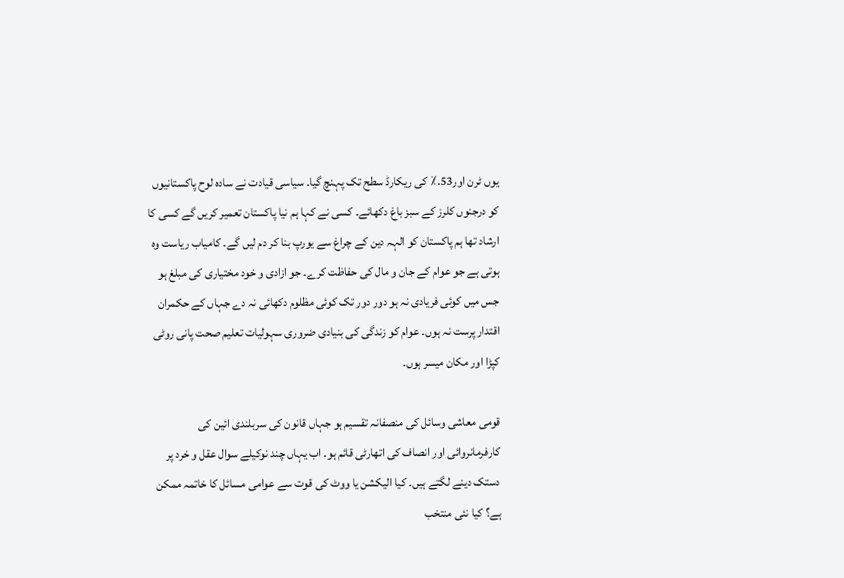یوں ٹرن اور53.٪ کی ریکارڈ سطح تک پہنچ گیا۔ سیاسی قیادت نے سادہ لوح پاکستانیوں کو درجنوں کلرز کے سبز باغ دکھائے۔ کسی نے کہا ہم نیا پاکستان تعمیر کریں گے کسی کا ارشاد تھا ہم پاکستان کو الہہ دین کے چراغ سے یورپ بنا کر دم لیں گے۔ کامیاب ریاست وہ ہوتی ہے جو عوام کے جان و مال کی حفاظت کرے۔ جو ازادی و خود مختیاری کی مبلغ ہو جس میں کوئی فریادی نہ ہو دور دور تک کوئی مظلوم دکھائی نہ دے جہاں کے حکمران اقتدار پرست نہ ہوں۔ عوام کو زندگی کی بنیادی ضروری سہولیات تعلیم صحت پانی روٹی کپڑا اور مکان میسر ہوں۔

قومی معاشی وسائل کی منصفانہ تقسیم ہو جہاں قانون کی سربلندی ائین کی کارفرمانروائی اور انصاف کی اتھارٹی قائم ہو۔ اب یہاں چند نوکیلے سوال عقل و خرد پر دستک دینے لگتے ہیں۔ کیا الیکشن یا ووٹ کی قوت سے عوامی مسائل کا خاتمہ ممکن ہے؟ کیا نئی منتخب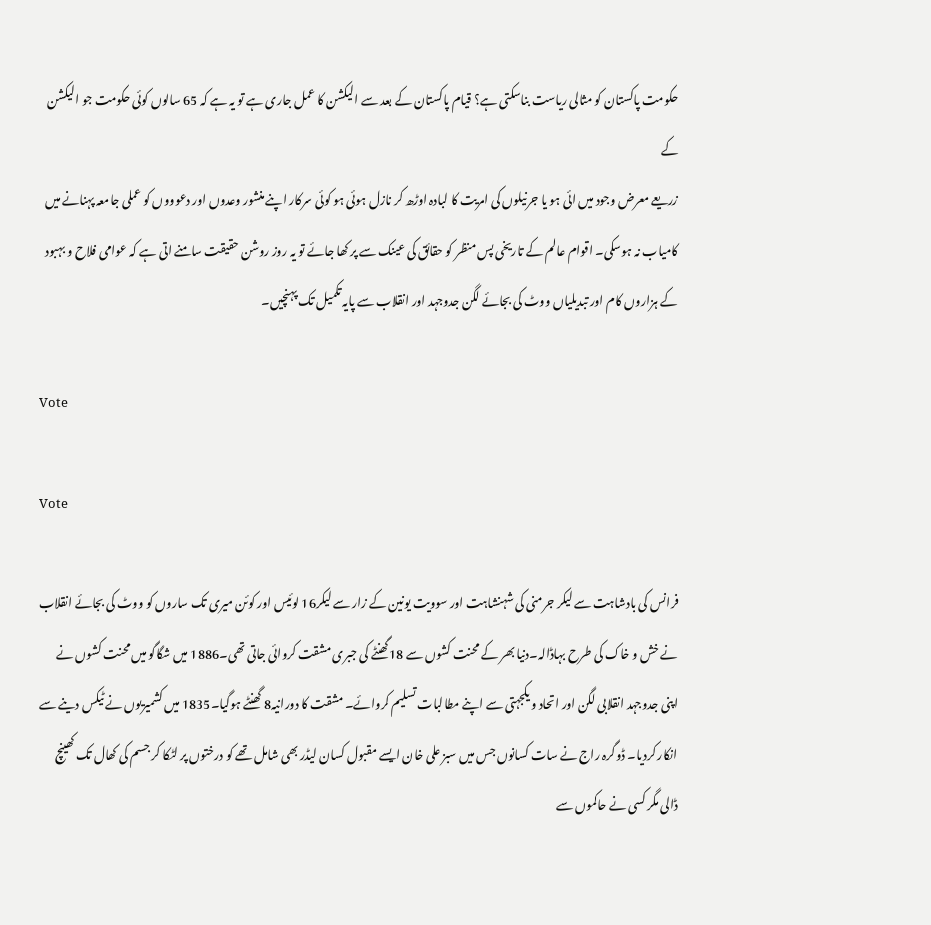حکومت پاکستان کو مثالی ریاست بناسکتی ہے؟ قیام پاکستان کے بعد سے الیکشن کا عمل جاری ہے تو یہ ہے کہ 65 سالوں کوئی حکومت جو الیکشن کے
زریعے معرض وجود میں ائی ہو یا جرنیلوں کی امریت کا لبادہ اوڑھ کر نازل ہوئی ہو کوئی سرکار اپنے منشور وعدوں اور دعوووں کو عملی جامعہ پہنانے میں کامیاب نہ ہوسکی۔ اقوام عالم کے تاریخی پس منظر کو حقائق کی عینک سے پر کھا جائے تو یہ روز روشن حقیقت سامنے اتی ہے کہ عوامی فلاح و بہبود کے ہزاروں کام اور تبدیلیاں ووٹ کی بجائے لگن جدوجہد اور انقلاب سے پایہ تکمیل تک پہنچیں۔

Vote

Vote

فرانس کی بادشاہت سے لیکر جرمنی کی شہنشاہت اور سوویت یونین کے زار سے لیکر16 لوئیس اور کوئن میری تک ساروں کو ووٹ کی بجائے انقلاب نے خش و خاک کی طرح بہاڈالہ۔دنیا بھر کے محنت کشوں سے 18گھنٹے کی جبری مشقت کروائی جاتی تھی۔1886 میں شگاگو میں محنت کشوں نے اپنی جدوجہد انقلابی لگن اور اتحاد و یکجہتی سے اپنے مطالبات تسلیم کروائے۔ مشقت کا دورانیہ8 گھنٹے ہوگیا۔1835 میں کشمیریوں نے ٹیکس دینے سے انکار کردیا۔ ڈوگرہ راج نے سات کسانوں جس میں سبز علی خان ایسے مقبول کسان لیڈر بھی شامل تھے کو درختوں پر لٹکا کر جسم کی کھال تک کھینچ ڈالی مگر کسی نے حاکموں سے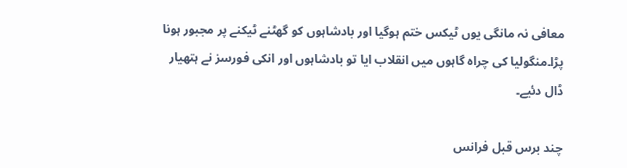معافی نہ مانگی یوں ٹیکس ختم ہوگیا اور بادشاہوں کو گھٹنے ٹیکنے پر مجبور ہونا پڑا۔منگولیا کی چراہ گاہوں میں انقلاب ایا تو بادشاہوں اور انکی فورسز نے ہتھیار ڈال دئیے۔

چند برس قبل فرانس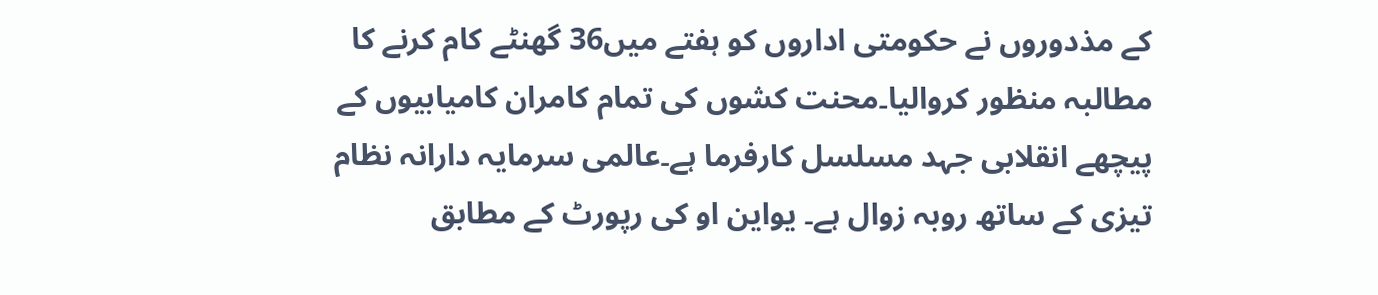کے مذدوروں نے حکومتی اداروں کو ہفتے میں36 گھنٹے کام کرنے کا مطالبہ منظور کروالیا۔محنت کشوں کی تمام کامران کامیابیوں کے پیچھے انقلابی جہد مسلسل کارفرما ہے۔عالمی سرمایہ دارانہ نظام تیزی کے ساتھ روبہ زوال ہے۔ یواین او کی رپورٹ کے مطابق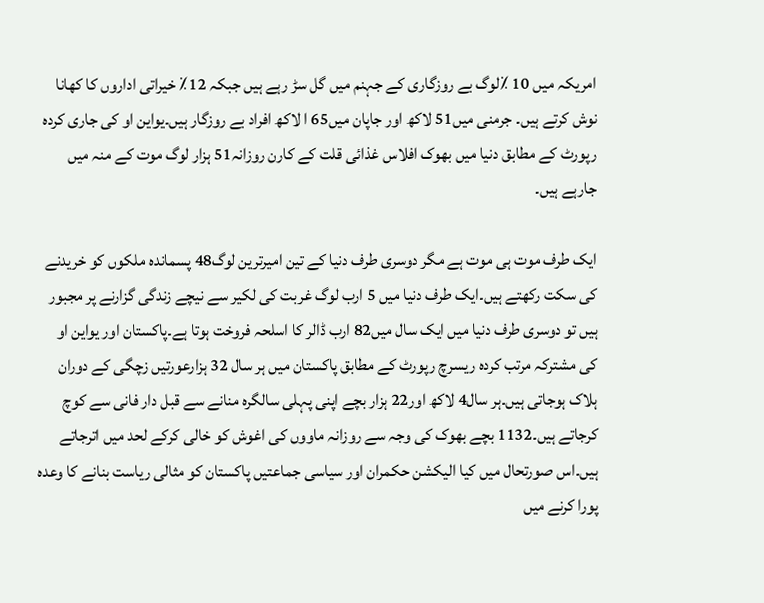امریکہ میں 10 ٪لوگ بے روزگاری کے جہنم میں گل سڑ رہے ہیں جبکہ 12٪ خیراتی اداروں کا کھانا نوش کرتے ہیں۔ جرمنی میں51 لاکھ اور جاپان میں65 ا لاکھ افراد بے روزگار ہیں۔یواین او کی جاری کردہ رپورٹ کے مطابق دنیا میں بھوک افلاس غذائی قلت کے کارن روزانہ51 ہزار لوگ موت کے منہ میں جارہے ہیں۔

ایک طرف موت ہی موت ہے مگر دوسری طرف دنیا کے تین امیرترین لوگ48 پسماندہ ملکوں کو خریدنے کی سکت رکھتے ہیں۔ایک طرف دنیا میں 5 ارب لوگ غربت کی لکیر سے نیچے زندگی گزارنے پر مجبور ہیں تو دوسری طرف دنیا میں ایک سال میں82 ارب ڈالر کا اسلحہ فروخت ہوتا ہے۔پاکستان اور یواین او کی مشترکہ مرتب کردہ ریسرچ رپورٹ کے مطابق پاکستان میں ہر سال 32 ہزارعورتیں زچگی کے دوران ہلاک ہوجاتی ہیں۔ہر سال4 لاکھ اور22 ہزار بچے اپنی پہلی سالگرہ منانے سے قبل دار فانی سے کوچ کرجاتے ہیں۔1132 بچے بھوک کی وجہ سے روزانہ ماووں کی اغوش کو خالی کرکے لحد میں اترجاتے ہیں۔اس صورتحال میں کیا الیکشن حکمران اور سیاسی جماعتیں پاکستان کو مثالی ریاست بنانے کا وعدہ پورا کرنے میں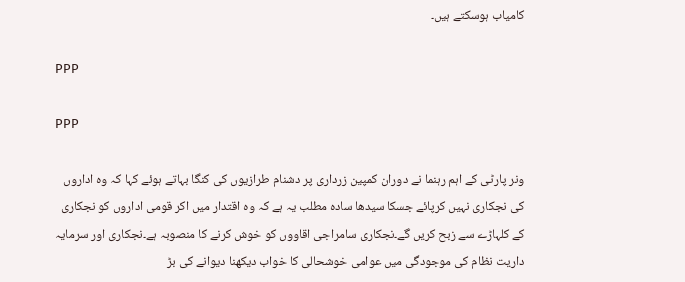کامیاب ہوسکتے ہیں۔

PPP

PPP

ونر پارٹی کے اہم رہنما نے دوران کمپین زرداری پر دشنام طرازیوں کی کنگا بہاتے ہوئے کہا کہ وہ اداروں کی نجکاری نہیں کرپائے جسکا سیدھا سادہ مطلب یہ ہے کہ وہ اقتدار میں اکر قومی اداروں کو نجکاری کے کلہاڑے سے زبح کریں گے۔نجکاری سامراجی اقاووں کو خوش کرنے کا منصوبہ ہے۔نجکاری اور سرمایہ داریت نظام کی موجودگی میں عوامی خوشحالی کا خواب دیکھنا دیوانے کی بڑ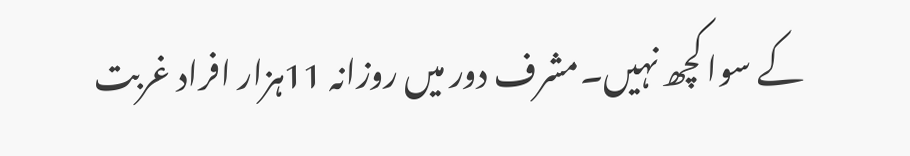کے سوا کچھ نہیں۔مشرف دور میں روزانہ 11ہزار افراد غربت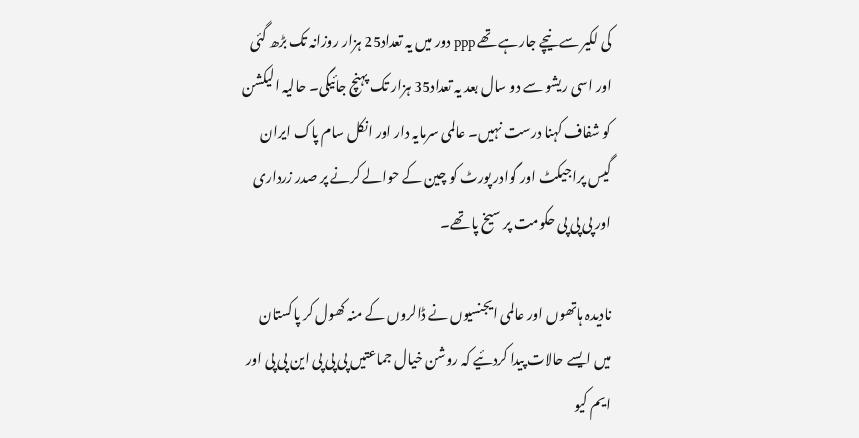کی لکیر سے نیچے جارہے تھے ppp دور میں یہ تعداد25 ہزار روزانہ تک بڑھ گئی اور اسی ریشو سے دو سال بعد یہ تعداد35 ہزار تک پہنچ جائیگی۔ حالیہ الیکشن کو شفاف کہنا درست نہیں۔ عالمی سرمایہ دار اور انکل سام پاک ایران گیس پراجیکٹ اور گوادر پورٹ کو چین کے حوالے کرنے پر صدر زرداری اور پی پی پی حکومت پر سیخ پا تھے۔

نادیدہ ہاتھوں اور عالمی ایجنسیوں نے ڈالروں کے منہ کھول کر پاکستان میں ایسے حالات پیدا کردئیے کہ روشن خیال جماعتیں پی پی پی این پی پی اور ایم کیو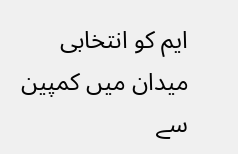ایم کو انتخابی میدان میں کمپین سے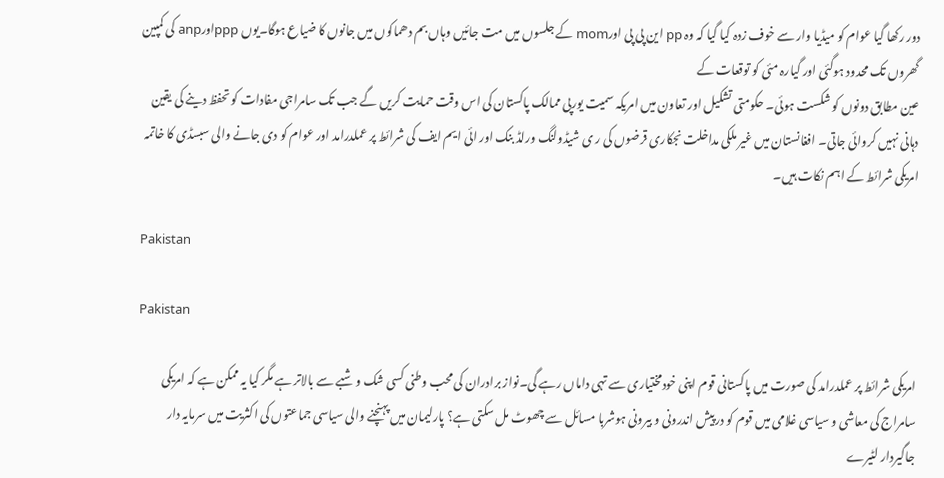دور رکھا گیا عوام کو میڈیا وار سے خوف زدہ کیا گیا کہ وہ pp این پی پی اورmom کے جلسوں میں مت جائیں وہاں بم دھماکوں میں جانوں کا ضیاع ہوگا۔یوں pppاورanp کی کمپین گھروں تک محدود ہوگئی اور گیارہ مئی کو توقعات کے
عین مطابق دونوں کو شکست ہوئی۔ حکومتی تشکیل اور تعاون میں امریکہ سمیت یورپی ممالک پاکستان کی اس وقت حمایت کریں گے جب تک سامراجی مفادات کو تحفظ دینے کی یقین دہانی نہیں کروائی جاتی۔ افغانستان میں غیر ملکی مداخلت نجکاری قرضوں کی ر ی شیڈولنگ ورلڈ بنک اور ائی ایم ایف کی شرائط پر عملدرامد اور عوام کو دی جانے والی سبسڈی کا خاتمہ امریکی شرائط کے اہم نکات ہیں۔

Pakistan

Pakistan

امریکی شرائط پر عملدرامد کی صورت میں پاکستانی قوم اپنی خودمختیاری سے تہی داماں رہے گی۔نواز برادران کی محب وطنی کسی شک و شبے سے بالاتر ہے مگر کیا یہ ممکن ہے کہ امریکی سامراج کی معاشی و سیاسی غلامی میں قوم کو درپیش اندرونی و بیرونی ہوشربا مسائل سے چھوٹ مل سکتی ہے؟ پارلیمان میں پہنچنے والی سیاسی جماعتوں کی اکثریت میں سرمایہ دار جاگیردار لٹیرے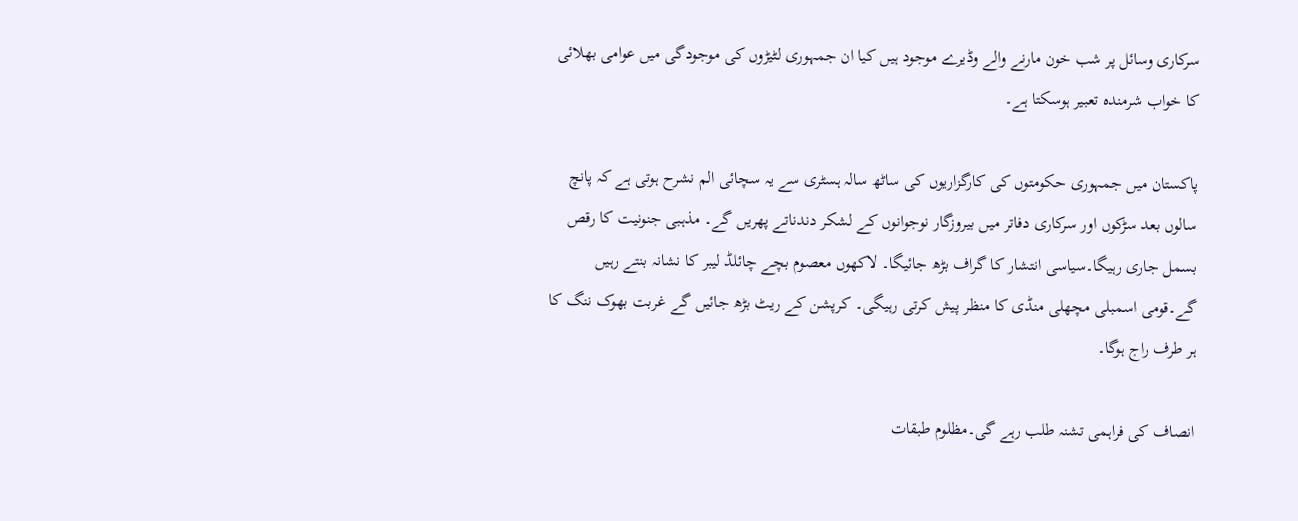سرکاری وسائل پر شب خون مارنے والے وڈیرے موجود ہیں کیا ان جمہوری لٹیڑوں کی موجودگی میں عوامی بھلائی کا خواب شرمندہ تعبیر ہوسکتا ہے۔

پاکستان میں جمہوری حکومتوں کی کارگزاریوں کی ساٹھ سالہ ہسٹری سے یہ سچائی الم نشرح ہوتی ہے کہ پانچ سالوں بعد سڑکوں اور سرکاری دفاتر میں بیروزگار نوجوانوں کے لشکر دندناتے پھریں گے۔ مذہبی جنونیت کا رقص بسمل جاری رہیگا۔سیاسی انتشار کا گراف بڑھ جائیگا۔ لاکھوں معصوم بچے چائلڈ لیبر کا نشانہ بنتے رہیں گے۔قومی اسمبلی مچھلی منڈی کا منظر پیش کرتی رہیگی۔ کرپشن کے ریٹ بڑھ جائیں گے غربت بھوک ننگ کا ہر طرف راج ہوگا۔

انصاف کی فراہمی تشنہ طلب رہے گی۔مظلوم طبقات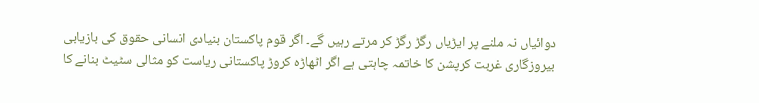دوائیاں نہ ملنے پر ایڑیاں رگڑ رگڑ کر مرتے رہیں گے۔ اگر قوم پاکستان بنیادی انسانی حقوق کی بازیابی بیروزگاری غربت کرپشن کا خاتمہ چاہتی ہے اگر اٹھاڑہ کروڑ پاکستانی ریاست کو مثالی سٹیٹ بنانے کا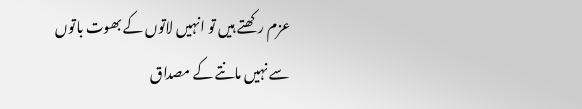عزم رکھتے ہیں تو انہیں لاتوں کے بھوت باتوں سے نہیں مانتے کے مصداق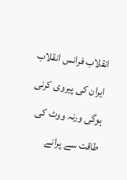انقلاب فرانس انقلاب ایران کی پیروی کرنی ہوگی ورنہ ووٹ کی طاقت سے پرانے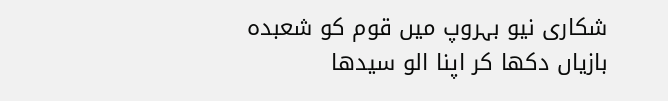شکاری نیو بہروپ میں قوم کو شعبدہ بازیاں دکھا کر اپنا الو سیدھا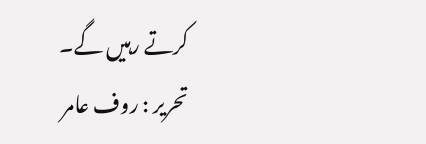کرتے رہیں گے۔
تحریر : روف عامر